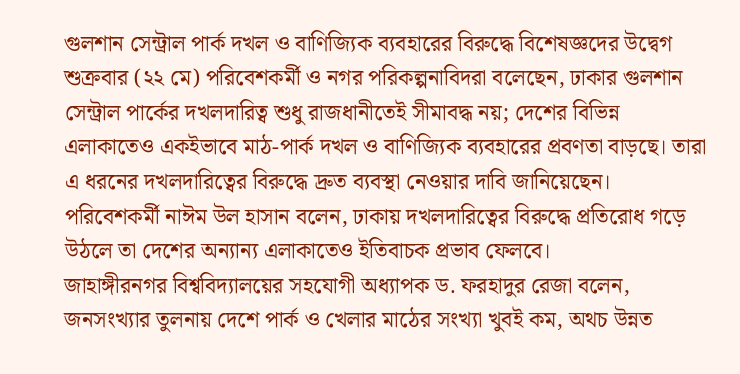গুলশান সেন্ট্রাল পার্ক দখল ও বাণিজ্যিক ব্যবহারের বিরুদ্ধে বিশেষজ্ঞদের উদ্বেগ
শুক্রবার (২২ মে) পরিবেশকর্মী ও নগর পরিকল্পনাবিদরা বলেছেন, ঢাকার গুলশান সেন্ট্রাল পার্কের দখলদারিত্ব শুধু রাজধানীতেই সীমাবদ্ধ নয়; দেশের বিভিন্ন এলাকাতেও একইভাবে মাঠ-পার্ক দখল ও বাণিজ্যিক ব্যবহারের প্রবণতা বাড়ছে। তারা এ ধরনের দখলদারিত্বের বিরুদ্ধে দ্রুত ব্যবস্থা নেওয়ার দাবি জানিয়েছেন।
পরিবেশকর্মী নাঈম উল হাসান বলেন, ঢাকায় দখলদারিত্বের বিরুদ্ধে প্রতিরোধ গড়ে উঠলে তা দেশের অন্যান্য এলাকাতেও ইতিবাচক প্রভাব ফেলবে।
জাহাঙ্গীরনগর বিশ্ববিদ্যালয়ের সহযোগী অধ্যাপক ড. ফরহাদুর রেজা বলেন, জনসংখ্যার তুলনায় দেশে পার্ক ও খেলার মাঠের সংখ্যা খুবই কম, অথচ উন্নত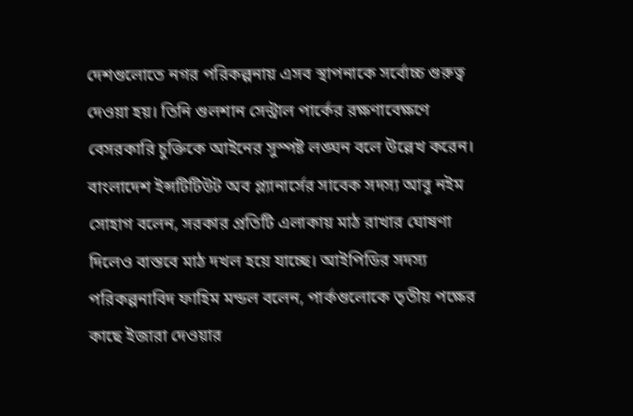দেশগুলোতে নগর পরিকল্পনায় এসব স্থাপনাকে সর্বোচ্চ গুরুত্ব দেওয়া হয়। তিনি গুলশান সেন্ট্রাল পার্কের রক্ষণাবেক্ষণে বেসরকারি চুক্তিকে আইনের সুস্পষ্ট লঙ্ঘন বলে উল্লেখ করেন।
বাংলাদেশ ইন্সটিটিউট অব প্ল্যানার্সের সাবেক সদস্য আবু নইম সোহাগ বলেন, সরকার প্রতিটি এলাকায় মাঠ রাখার ঘোষণা দিলেও বাস্তবে মাঠ দখল হয়ে যাচ্ছে। আইপিডির সদস্য পরিকল্পনাবিদ ফাহিম মন্ডল বলেন, পার্কগুলোকে তৃতীয় পক্ষের কাছে ইজারা দেওয়ার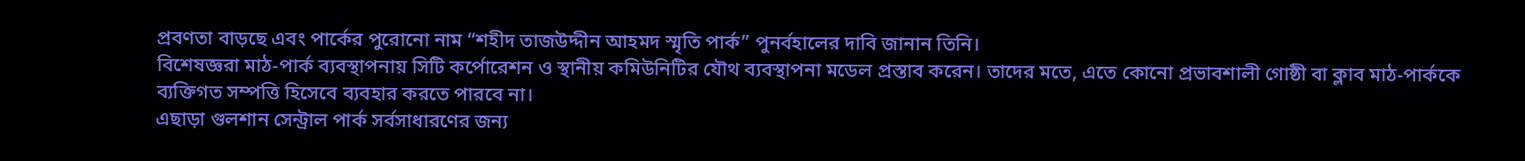প্রবণতা বাড়ছে এবং পার্কের পুরোনো নাম “শহীদ তাজউদ্দীন আহমদ স্মৃতি পার্ক” পুনর্বহালের দাবি জানান তিনি।
বিশেষজ্ঞরা মাঠ-পার্ক ব্যবস্থাপনায় সিটি কর্পোরেশন ও স্থানীয় কমিউনিটির যৌথ ব্যবস্থাপনা মডেল প্রস্তাব করেন। তাদের মতে, এতে কোনো প্রভাবশালী গোষ্ঠী বা ক্লাব মাঠ-পার্ককে ব্যক্তিগত সম্পত্তি হিসেবে ব্যবহার করতে পারবে না।
এছাড়া গুলশান সেন্ট্রাল পার্ক সর্বসাধারণের জন্য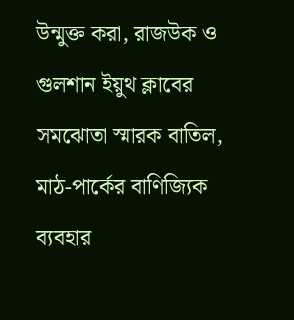উন্মুক্ত করা, রাজউক ও গুলশান ইয়ুথ ক্লাবের সমঝোতা স্মারক বাতিল, মাঠ-পার্কের বাণিজ্যিক ব্যবহার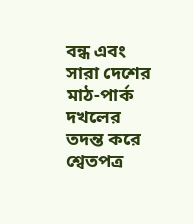বন্ধ এবং সারা দেশের মাঠ-পার্ক দখলের তদন্ত করে শ্বেতপত্র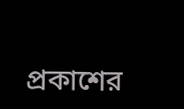প্রকাশের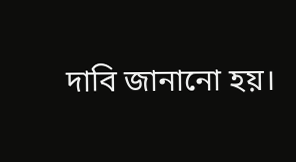দাবি জানানো হয়।